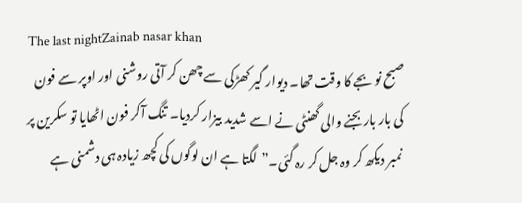The last nightZainab nasar khan
صبح نو بجے کا وقت تھا۔ دیوار گیر کھڑکی سے چھن کر آتی روشنی اور اوپر سے فون کی بار بار بجنے والی گھنٹی نے اسے شدید بیزار کردیا۔ تنگ آکر فون اٹھایا تو سکرین پر نمبر دیکھ کر وہ جل کر رہ گئی۔”لگتا ہے ان لوگوں کی کچھ زیادہ ہی دشمنی ہے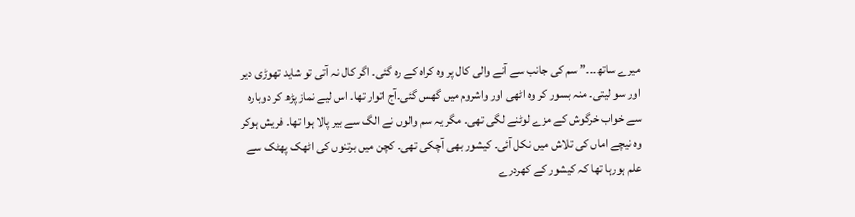میرے ساتھ۔۔۔” سم کی جانب سے آنے والی کال پر وہ کراہ کے رہ گئی۔ اگر کال نہ آتی تو شاید تھوڑی دیر اور سو لیتی۔ منہ بسور کر وہ اٹھی اور واشروم میں گھس گئی۔آج اتوار تھا۔ اس لیے نماز پڑھ کر دوبارہ سے خواب خرگوش کے مزے لوٹنے لگی تھی۔ مگر یہ سم والوں نے الگ سے بیر پالا ہوا تھا۔ فریش ہوکر وہ نیچے اماں کی تلاش میں نکل آئی۔ کیشور بھی آچکی تھی۔ کچن میں برتنوں کی اٹھک پھٹک سے علم ہورہا تھا کہ کیشور کے کھردرے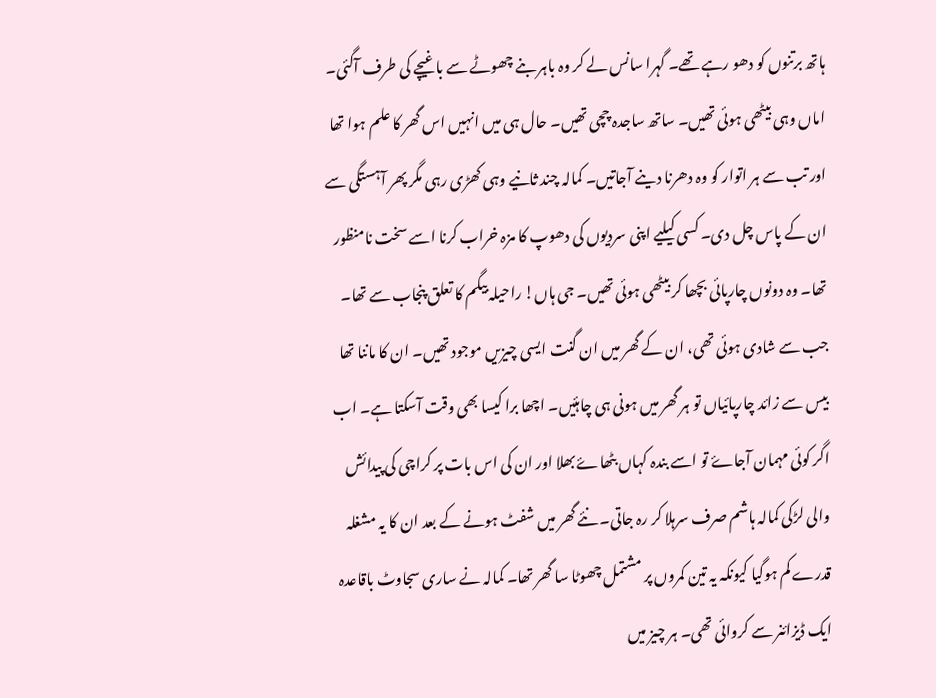ہاتھ برتنوں کو دھو رہے تھے۔ گہرا سانس لے کر وہ باہر بنے چھوٹے سے باغیچے کی طرف آگئی۔ اماں وہی بیٹھی ہوئی تھیں۔ ساتھ ساجدہ چچی تھیں۔ حال ہی میں انہیں اس گھر کا علم ہوا تھا اور تب سے ہر اتوار کو وہ دھرنا دینے آجاتیں۔ کمالہ چند ثانیے وہی کھڑی رہی مگر پھر آہستگی سے ان کے پاس چل دی۔ کسی کیلیے اپنی سردیوں کی دھوپ کا مزہ خراب کرنا اسے سخت نامنظور تھا۔ وہ دونوں چارپائی بچھا کر بیٹھی ہوئی تھیں۔ جی ہاں! راحیلہ بیگم کا تعلق پنجاب سے تھا۔ جب سے شادی ہوئی تھی، ان کے گھر میں ان گنت ایسی چیزیں موجود تھیں۔ ان کا ماننا تھا بیس سے زائد چارپائیاں تو ہر گھر میں ہونی ہی چاہئیں۔ اچھا برا کیسا بھی وقت آسکتا ہے۔ اب اگر کوئی مہمان آجاۓ تو اسے بندہ کہاں بٹھاۓ بھلا اور ان کی اس بات پر کراچی کی پیدائش والی لڑکی کمالہ ہاشم صرف سرہلا کر رہ جاتی۔ نئے گھر میں شفٹ ہونے کے بعد ان کا یہ مشغلہ قدرے کم ہوگیا کیونکہ یہ تین کمروں پر مشتمل چھوٹا سا گھر تھا۔ کمالہ نے ساری سجاوٹ باقاعدہ ایک ڈیزائنر سے کروائی تھی۔ ہر چیز میں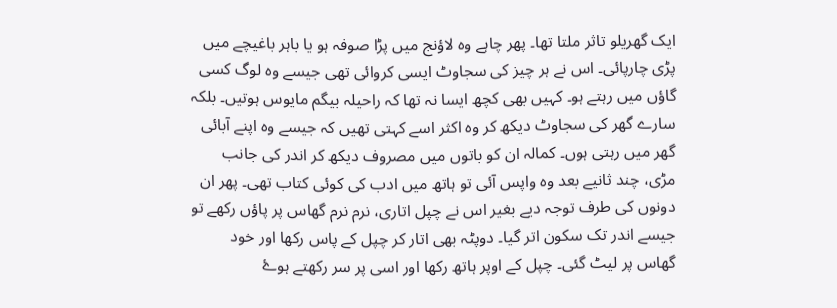ایک گھریلو تاثر ملتا تھا۔ پھر چاہے وہ لاؤنج میں پڑا صوفہ ہو یا باہر باغیچے میں پڑی چارپائی۔ اس نے ہر چیز کی سجاوٹ ایسی کروائی تھی جیسے وہ لوگ کسی گاؤں میں رہتے ہو۔ کہیں بھی کچھ ایسا نہ تھا کہ راحیلہ بیگم مایوس ہوتیں۔ بلکہ سارے گھر کی سجاوٹ دیکھ کر وہ اکثر اسے کہتی تھیں کہ جیسے وہ اپنے آبائی گھر میں رہتی ہوں۔ کمالہ ان کو باتوں میں مصروف دیکھ کر اندر کی جانب مڑی، چند ثانیے بعد وہ واپس آئی تو ہاتھ میں ادب کی کوئی کتاب تھی۔ پھر ان دونوں کی طرف توجہ دیے بغیر اس نے چپل اتاری، نرم نرم گھاس پر پاؤں رکھے تو جیسے اندر تک سکون اتر گیا۔ دوپٹہ بھی اتار کر چپل کے پاس رکھا اور خود گھاس پر لیٹ گئی۔ چپل کے اوپر ہاتھ رکھا اور اسی پر سر رکھتے ہوۓ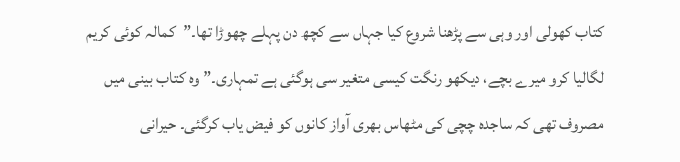کتاب کھولی اور وہی سے پڑھنا شروع کیا جہاں سے کچھ دن پہلے چھوڑا تھا۔”کمالہ کوئی کریم لگالیا کرو میرے بچے، دیکھو رنگت کیسی متغیر سی ہوگئی ہے تمہاری۔” وہ کتاب بینی میں مصروف تھی کہ ساجدہ چچی کی مٹھاس بھری آواز کانوں کو فیض یاب کرگئی۔ حیرانی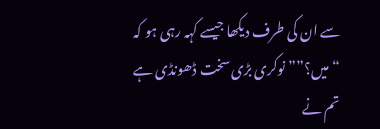سے ان کی طرف دیکھا جیسے کہہ رہی ہو کہ “میں؟””نوکری بڑی سخت ڈھونڈی ہے تم نے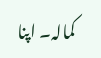کمالہ۔ اپنا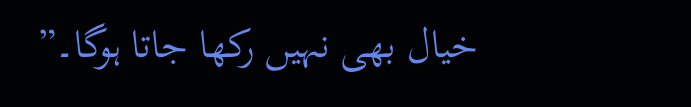خیال بھی نہیں رکھا جاتا ہوگا۔”